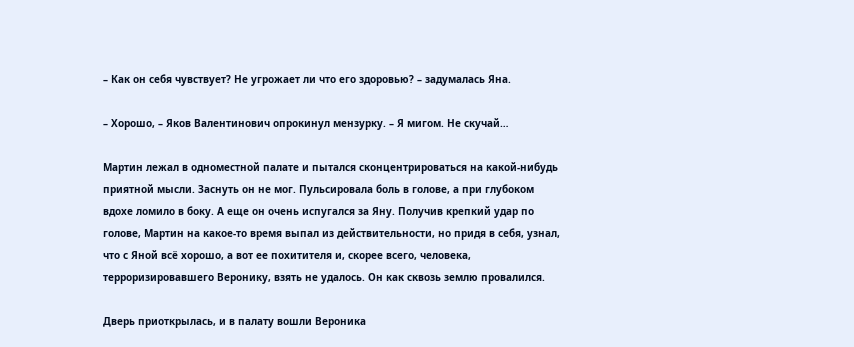– Как он себя чувствует? Не угрожает ли что его здоровью? – задумалась Яна.

– Хорошо, – Яков Валентинович опрокинул мензурку. – Я мигом. Не скучай…

Мартин лежал в одноместной палате и пытался сконцентрироваться на какой-нибудь приятной мысли. Заснуть он не мог. Пульсировала боль в голове, а при глубоком вдохе ломило в боку. А еще он очень испугался за Яну. Получив крепкий удар по голове, Мартин на какое-то время выпал из действительности, но придя в себя, узнал, что с Яной всё хорошо, а вот ее похитителя и, скорее всего, человека, терроризировавшего Веронику, взять не удалось. Он как сквозь землю провалился.

Дверь приоткрылась, и в палату вошли Вероника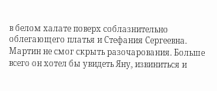в белом халате поверх соблазнительно облегающего платья и Стефания Сергеевна. Мартин не смог скрыть разочарования. Больше всего он хотел бы увидеть Яну, извиниться и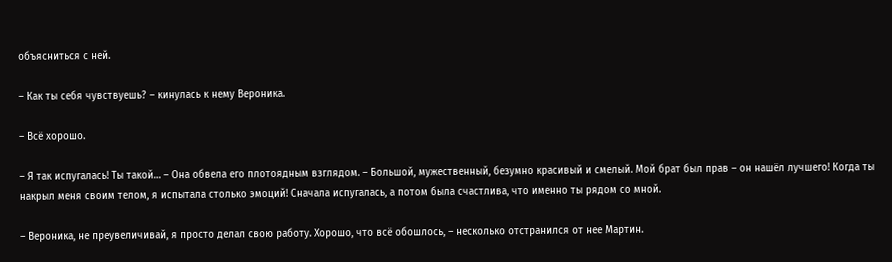объясниться с ней.

– Как ты себя чувствуешь? – кинулась к нему Вероника.

– Всё хорошо.

– Я так испугалась! Ты такой… – Она обвела его плотоядным взглядом. – Большой, мужественный, безумно красивый и смелый. Мой брат был прав – он нашёл лучшего! Когда ты накрыл меня своим телом, я испытала столько эмоций! Сначала испугалась, а потом была счастлива, что именно ты рядом со мной.

– Вероника, не преувеличивай, я просто делал свою работу. Хорошо, что всё обошлось, – несколько отстранился от нее Мартин.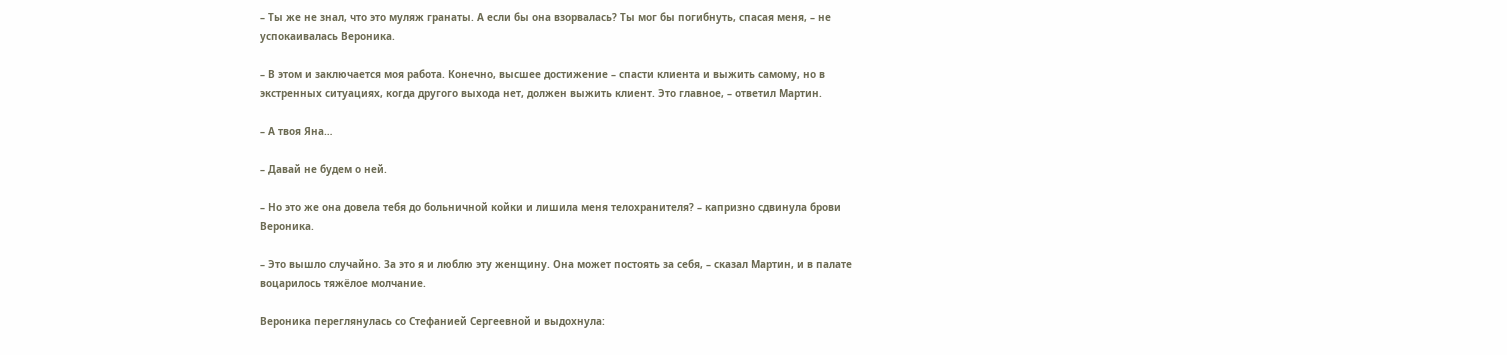– Ты же не знал, что это муляж гранаты. А если бы она взорвалась? Ты мог бы погибнуть, спасая меня, – не успокаивалась Вероника.

– В этом и заключается моя работа. Конечно, высшее достижение – спасти клиента и выжить самому, но в экстренных ситуациях, когда другого выхода нет, должен выжить клиент. Это главное, – ответил Мартин.

– А твоя Яна…

– Давай не будем о ней.

– Но это же она довела тебя до больничной койки и лишила меня телохранителя? – капризно сдвинула брови Вероника.

– Это вышло случайно. За это я и люблю эту женщину. Она может постоять за себя, – сказал Мартин, и в палате воцарилось тяжёлое молчание.

Вероника переглянулась со Стефанией Сергеевной и выдохнула: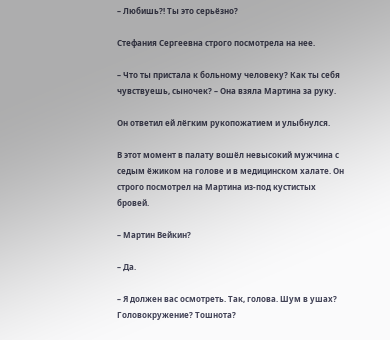– Любишь?! Ты это серьёзно?

Стефания Сергеевна строго посмотрела на нее.

– Что ты пристала к больному человеку? Как ты себя чувствуешь, сыночек? – Она взяла Мартина за руку.

Он ответил ей лёгким рукопожатием и улыбнулся.

В этот момент в палату вошёл невысокий мужчина с седым ёжиком на голове и в медицинском халате. Он строго посмотрел на Мартина из-под кустистых бровей.

– Мартин Вейкин?

– Да.

– Я должен вас осмотреть. Так, голова. Шум в ушах? Головокружение? Тошнота?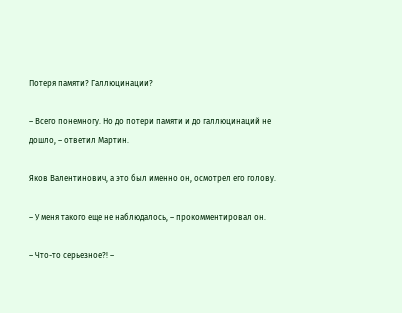Потеря памяти? Галлюцинации?

– Всего понемногу. Но до потери памяти и до галлюцинаций не дошло, – ответил Мартин.

Яков Валентинович, а это был именно он, осмотрел его голову.

– У меня такого еще не наблюдалось, – прокомментировал он.

– Что-то серьезное?! –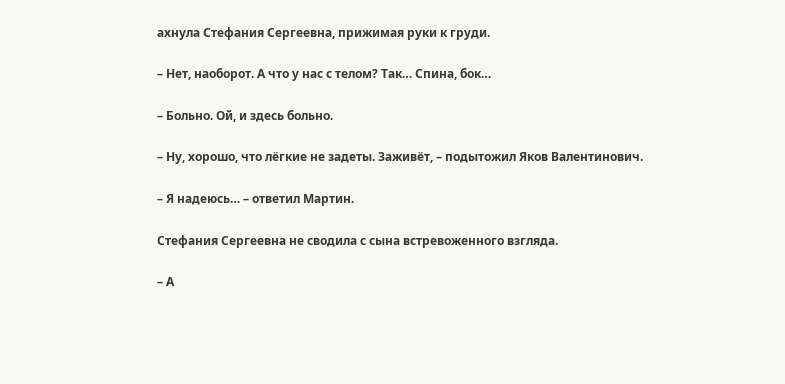ахнула Стефания Сергеевна, прижимая руки к груди.

– Нет, наоборот. А что у нас с телом? Так… Спина, бок…

– Больно. Ой, и здесь больно.

– Ну, хорошо, что лёгкие не задеты. Заживёт, – подытожил Яков Валентинович.

– Я надеюсь… – ответил Мартин.

Стефания Сергеевна не сводила с сына встревоженного взгляда.

– А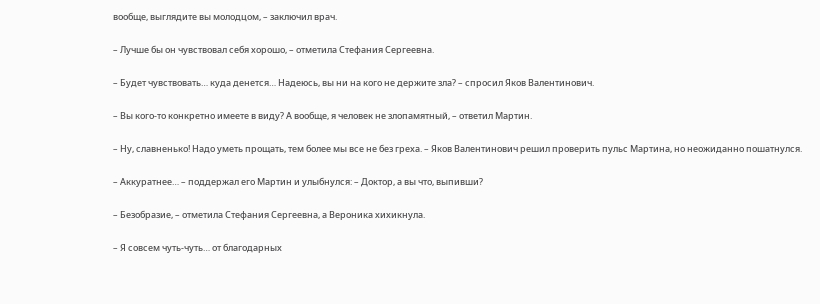вообще, выглядите вы молодцом, – заключил врач.

– Лучше бы он чувствовал себя хорошо, – отметила Стефания Сергеевна.

– Будет чувствовать… куда денется… Надеюсь, вы ни на кого не держите зла? – спросил Яков Валентинович.

– Вы кого-то конкретно имеете в виду? А вообще, я человек не злопамятный, – ответил Мартин.

– Ну, славненько! Надо уметь прощать, тем более мы все не без греха. – Яков Валентинович решил проверить пульс Мартина, но неожиданно пошатнулся.

– Аккуратнее… – поддержал его Мартин и улыбнулся: – Доктор, а вы что, выпивши?

– Безобразие, – отметила Стефания Сергеевна, а Вероника хихикнула.

– Я совсем чуть-чуть… от благодарных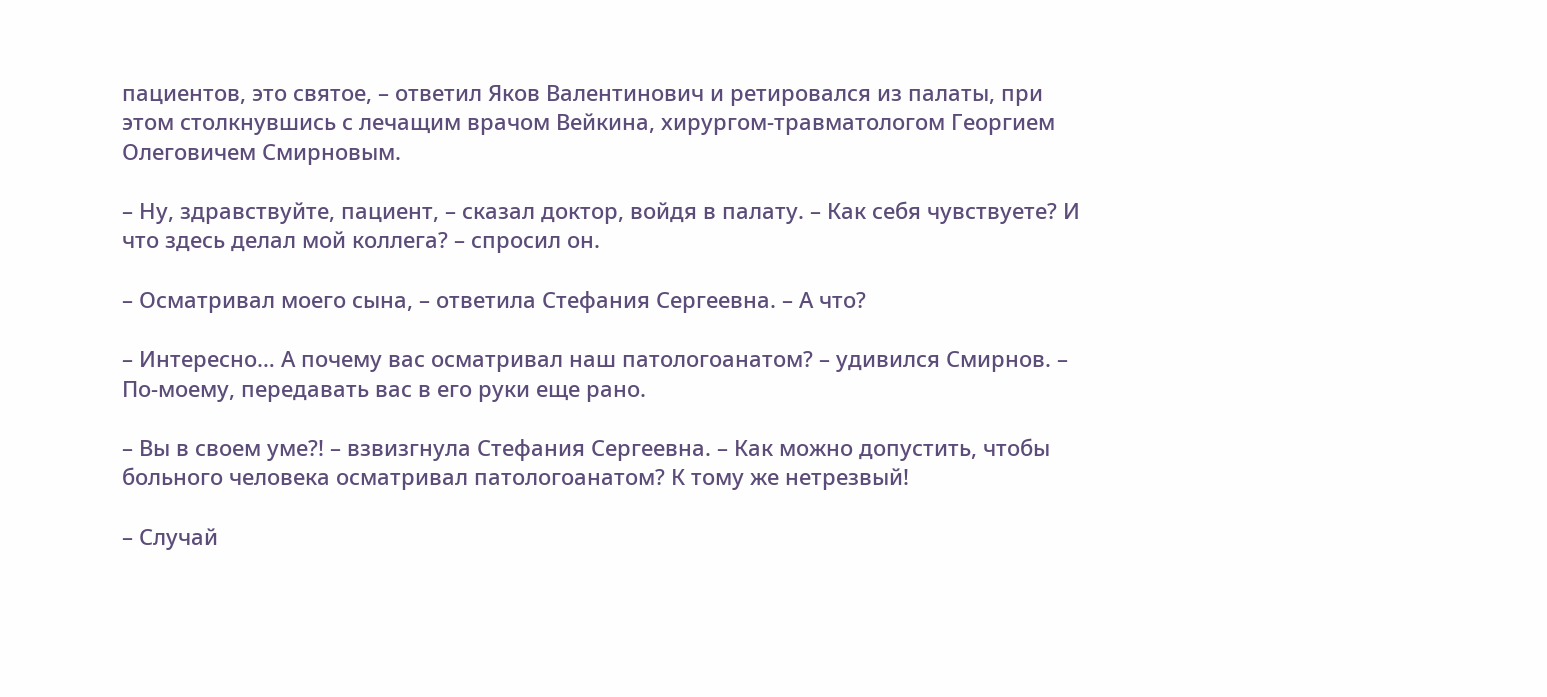пациентов, это святое, – ответил Яков Валентинович и ретировался из палаты, при этом столкнувшись с лечащим врачом Вейкина, хирургом-травматологом Георгием Олеговичем Смирновым.

– Ну, здравствуйте, пациент, – сказал доктор, войдя в палату. – Как себя чувствуете? И что здесь делал мой коллега? – спросил он.

– Осматривал моего сына, – ответила Стефания Сергеевна. – А что?

– Интересно… А почему вас осматривал наш патологоанатом? – удивился Смирнов. – По-моему, передавать вас в его руки еще рано.

– Вы в своем уме?! – взвизгнула Стефания Сергеевна. – Как можно допустить, чтобы больного человека осматривал патологоанатом? К тому же нетрезвый!

– Случай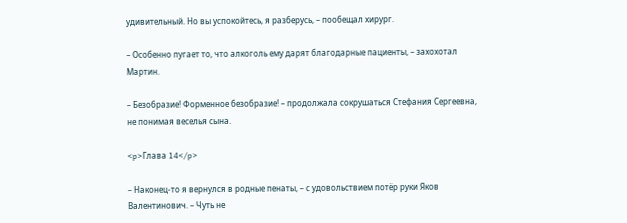удивительный. Но вы успокойтесь, я разберусь, – пообещал хирург.

– Особенно пугает то, что алкоголь ему дарят благодарные пациенты, – захохотал Мартин.

– Безобразие! Форменное безобразие! – продолжала сокрушаться Стефания Сергеевна, не понимая веселья сына.

<p>Глава 14</p>

– Наконец-то я вернулся в родные пенаты, – с удовольствием потёр руки Яков Валентинович. – Чуть не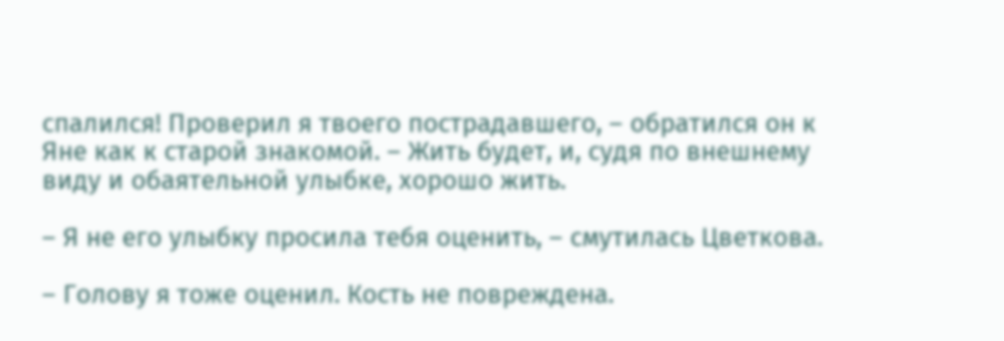спалился! Проверил я твоего пострадавшего, – обратился он к Яне как к старой знакомой. – Жить будет, и, судя по внешнему виду и обаятельной улыбке, хорошо жить.

– Я не его улыбку просила тебя оценить, – смутилась Цветкова.

– Голову я тоже оценил. Кость не повреждена.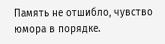Память не отшибло, чувство юмора в порядке.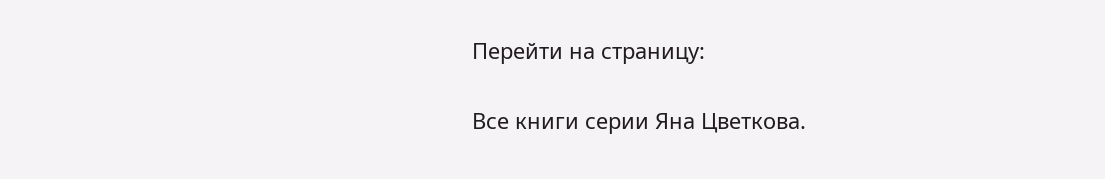Перейти на страницу:

Все книги серии Яна Цветкова.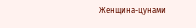Женщина-цунами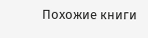Похожие книги